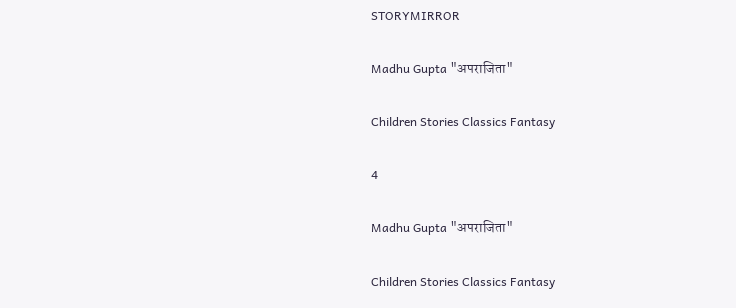STORYMIRROR

Madhu Gupta "अपराजिता"

Children Stories Classics Fantasy

4

Madhu Gupta "अपराजिता"

Children Stories Classics Fantasy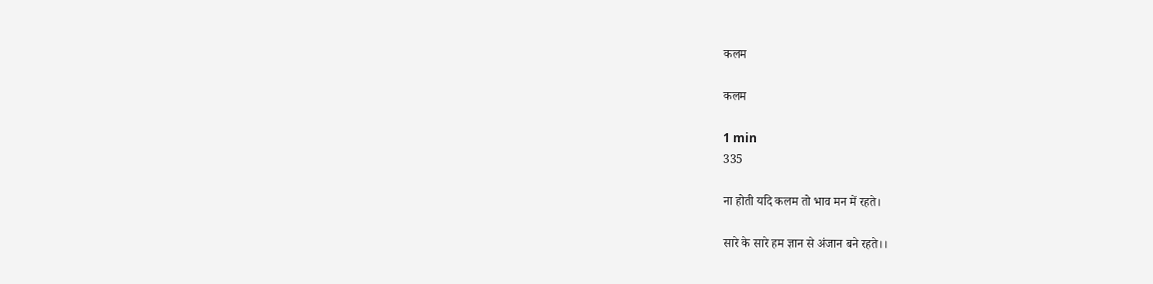कलम

कलम

1 min
335

ना होती यदि कलम तो भाव मन में रहते।

सारे के सारे हम ज्ञान से अंजान बने रहते।।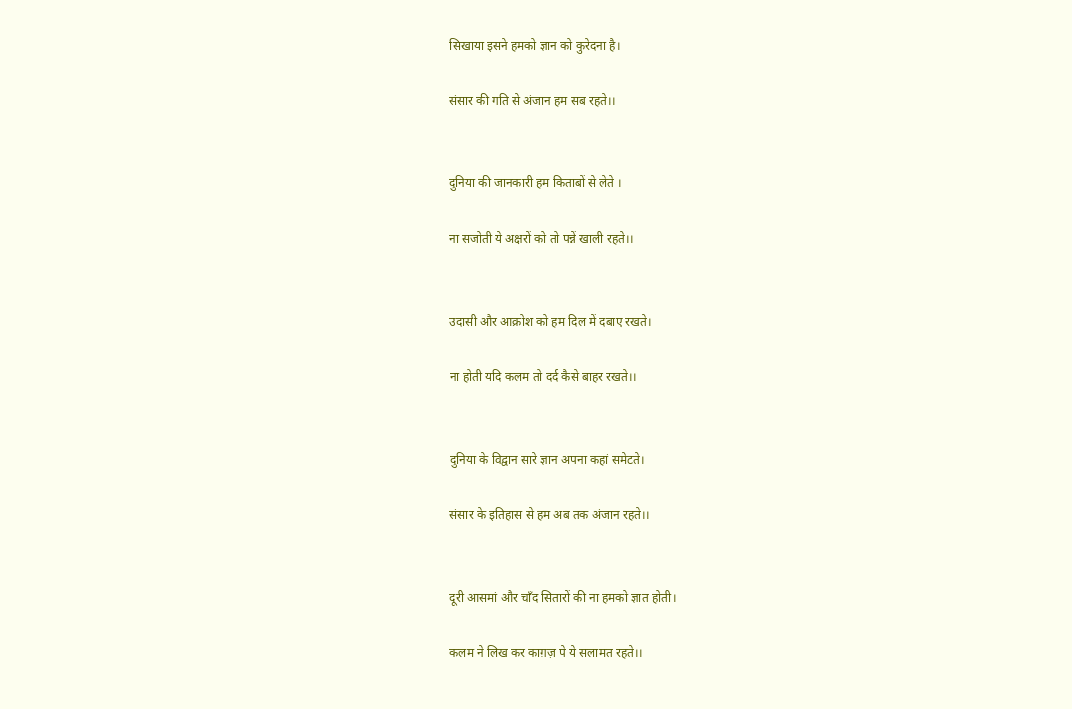सिखाया इसने हमको ज्ञान को कुरेदना है।

संसार की गति से अंजान हम सब रहते।।


दुनिया की जानकारी हम किताबों से लेते ।

ना सजोती ये अक्षरों को तो पन्नें खाली रहते।।


उदासी और आक्रोश को हम दिल में दबाए रखते।

ना होती यदि कलम तो दर्द कैसे बाहर रखते।।


दुनिया के विद्वान सारे ज्ञान अपना कहां समेटते।

संसार के इतिहास से हम अब तक अंजान रहते।।


दूरी आसमां और चाँद सितारों की ना हमको ज्ञात होती।

कलम ने लिख कर काग़ज़ पे ये सलामत रहते।।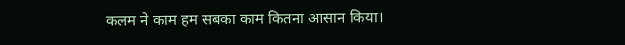कलम ने काम हम सबका काम कितना आसान किया।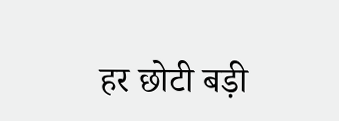हर छोटी बड़ी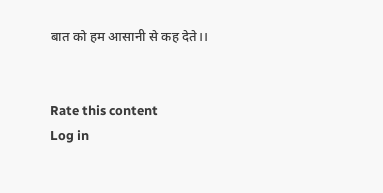बात को हम आसानी से कह देते।।


Rate this content
Log in